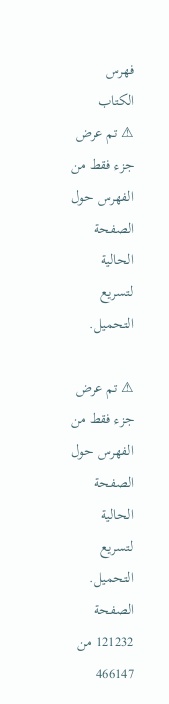فهرس الكتاب
⚠ تم عرض جزء فقط من الفهرس حول الصفحة الحالية لتسريع التحميل.

⚠ تم عرض جزء فقط من الفهرس حول الصفحة الحالية لتسريع التحميل.
الصفحة 121232 من 466147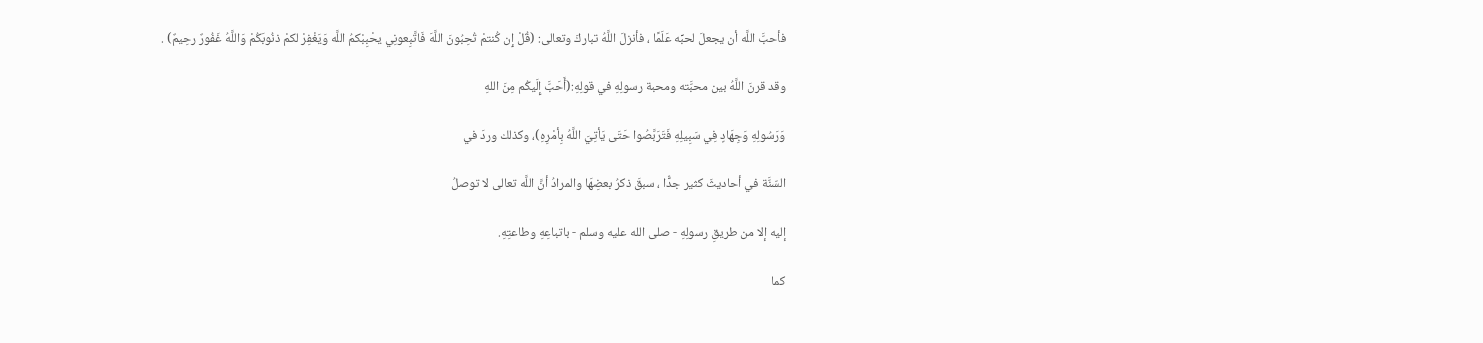فأحبَّ اللَّه أن يجعلَ لحبِّه عَلَمًا ، فأنزلَ اللَّهُ تباركَ وتعالى: (قُلْ إِن كُنتمْ تُحِبُونَ اللَّهَ فَاتَّبِعونِي يحْبِبْكمُ اللَّه وَيَغْفِرْ لكمْ ذنُوبَكُمْ وَاللَّهُ غَفُورٌ رحِيمٌ) .

وقد قرنَ اللَّهُ بين محبَّته ومحبة رسولِهِ في قولِهِ:(أَحَبَّ إِلَيكُم مِنَ اللهِ

وَرَسُولِهِ وَجِهَادٍ فِي سَبِيلِهِ فَتَرَبَّصُوا حَتَى يَأتِيَ اللَّهُ بِأمْرِهِ)، وكذلك وردَ في

السّنَّة في أحاديثَ كثير جدًّا ، سبقَ ذكرُ بعضِهَا والمرادُ أنَّ اللَّه تعالى لا توصلُ

إليه إلا من طريقِ رسولِهِ - صلى الله عليه وسلم - باتباعِهِ وطاعتِهِ.

كما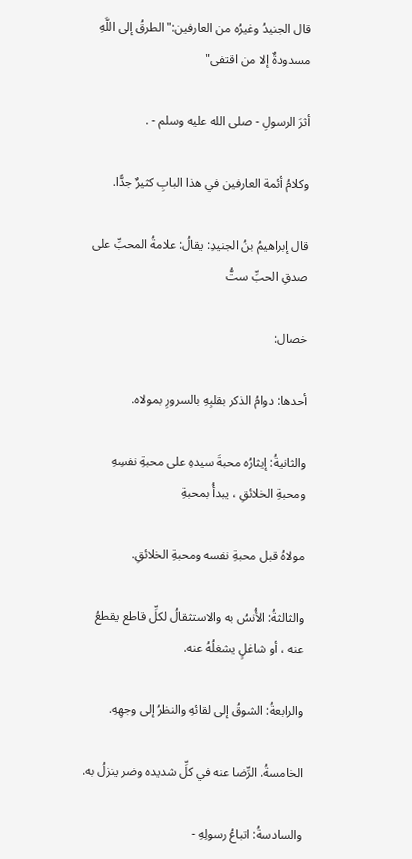قال الجنيدُ وغيرُه من العارفين:"الطرقُ إلى اللَّهِ مسدودةٌ إلا من اقتفى"

أثرَ الرسولِ - صلى الله عليه وسلم - .

وكلامُ أئمة العارفين في هذا البابِ كثيرٌ جدًّا.

قال إبراهيمُ بنُ الجنيدِ: يقالُ: علامةُ المحبِّ على صدقِ الحبِّ ستُّ

خصال:

أحدها: دوامُ الذكر بقلبِهِ بالسرورِ بمولاه.

والثانيةُ: إيثارُه محبةَ سيدهِ على محبةِ نفسِهِ ومحبةِ الخلائقِ ، يبدأُ بمحبةِ

مولاهُ قبل محبةِ نفسه ومحبةِ الخلائقِ.

والثالثةُ: الأُنسُ به والاستثقالُ لكلِّ قاطع يقطعُ عنه ، أو شاغلٍ يشغلُهُ عنه.

والرابعةُ: الشوقُ إلى لقائهِ والنظرُ إلى وجهِهِ.

الخامسةُ. الرِّضا عنه في كلِّ شديده وضر ينزلُ به.

والسادسةُ: اتباعُ رسولِهِ -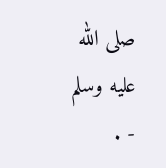صلى الله عليه وسلم - .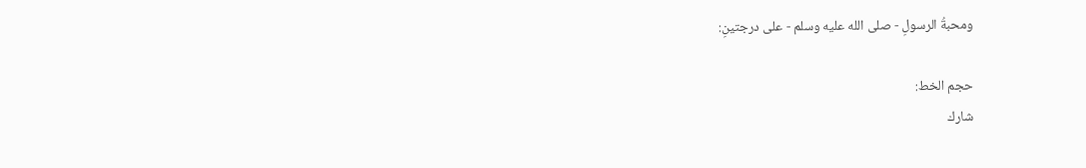ومحبةُ الرسولِ - صلى الله عليه وسلم - على درجتينِ:

حجم الخط:
شارك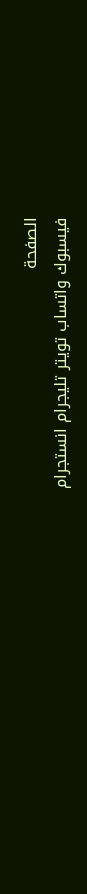الصفحة
فيسبوك واتساب تويتر تليجرام انستجرام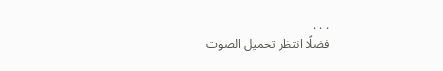. . .
فضلًا انتظر تحميل الصوت